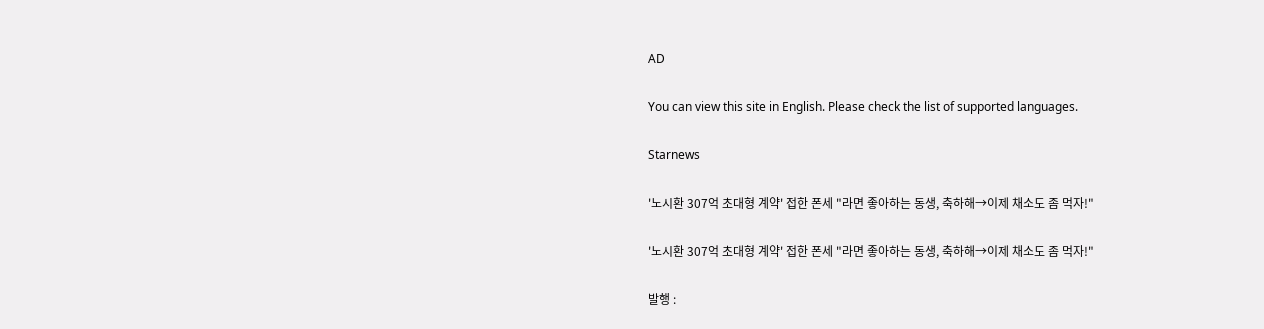AD

You can view this site in English. Please check the list of supported languages.

Starnews

'노시환 307억 초대형 계약' 접한 폰세 "라면 좋아하는 동생, 축하해→이제 채소도 좀 먹자!"

'노시환 307억 초대형 계약' 접한 폰세 "라면 좋아하는 동생, 축하해→이제 채소도 좀 먹자!"

발행 :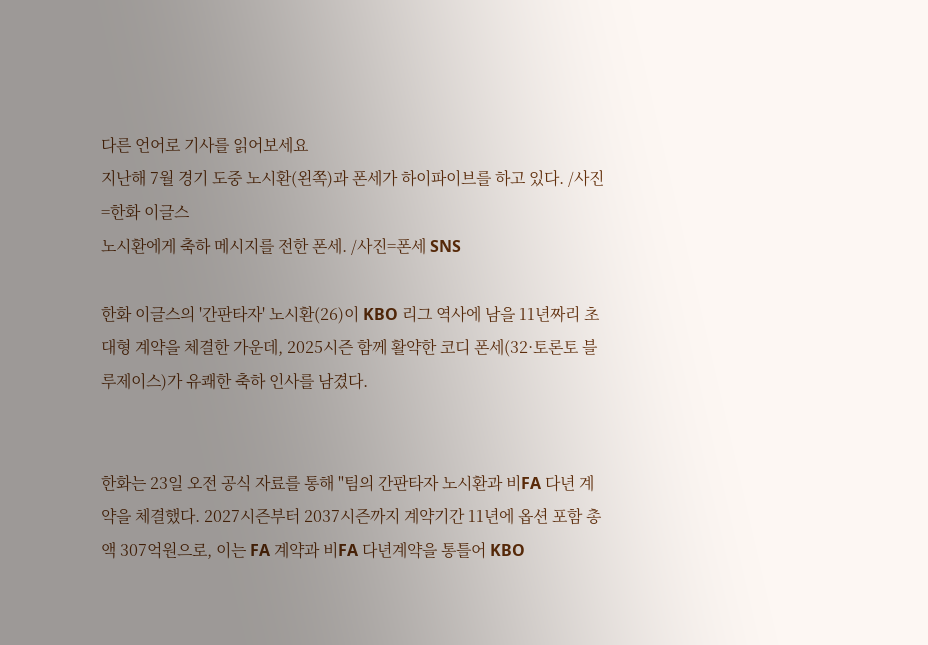다른 언어로 기사를 읽어보세요
지난해 7월 경기 도중 노시환(왼쪽)과 폰세가 하이파이브를 하고 있다. /사진=한화 이글스
노시환에게 축하 메시지를 전한 폰세. /사진=폰세 SNS

한화 이글스의 '간판타자' 노시환(26)이 KBO 리그 역사에 남을 11년짜리 초대형 계약을 체결한 가운데, 2025시즌 함께 활약한 코디 폰세(32·토론토 블루제이스)가 유쾌한 축하 인사를 남겼다.


한화는 23일 오전 공식 자료를 통해 "팀의 간판타자 노시환과 비FA 다년 계약을 체결했다. 2027시즌부터 2037시즌까지 계약기간 11년에 옵션 포함 총액 307억원으로, 이는 FA 계약과 비FA 다년계약을 통틀어 KBO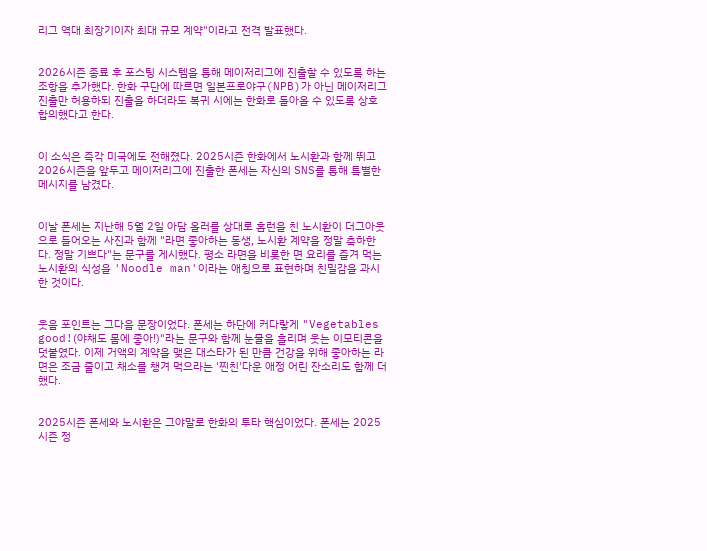리그 역대 최장기이자 최대 규모 계약"이라고 전격 발표했다.


2026시즌 종료 후 포스팅 시스템을 통해 메이저리그에 진출할 수 있도록 하는 조항을 추가했다. 한화 구단에 따르면 일본프로야구(NPB)가 아닌 메이저리그 진출만 허용하되 진출을 하더라도 복귀 시에는 한화로 돌아올 수 있도록 상호 합의했다고 한다.


이 소식은 즉각 미국에도 전해졌다. 2025시즌 한화에서 노시환과 함께 뛰고 2026시즌을 앞두고 메이저리그에 진출한 폰세는 자신의 SNS를 통해 특별한 메시지를 남겼다.


이날 폰세는 지난해 5월 2일 아담 올러를 상대로 홈런을 친 노시환이 더그아웃으로 들어오는 사진과 함께 "라면 좋아하는 동생, 노시환 계약을 정말 축하한다. 정말 기쁘다"는 문구를 게시했다. 평소 라면을 비롯한 면 요리를 즐겨 먹는 노시환의 식성을 'Noodle man'이라는 애칭으로 표현하며 친밀감을 과시한 것이다.


웃음 포인트는 그다음 문장이었다. 폰세는 하단에 커다랗게 "Vegetables good!(야채도 몸에 좋아!)"라는 문구와 함께 눈물을 흘리며 웃는 이모티콘을 덧붙였다. 이제 거액의 계약을 맺은 대스타가 된 만큼 건강을 위해 좋아하는 라면은 조금 줄이고 채소를 챙겨 먹으라는 '찐친'다운 애정 어린 잔소리도 함께 더했다.


2025시즌 폰세와 노시환은 그야말로 한화의 투타 핵심이었다. 폰세는 2025시즌 정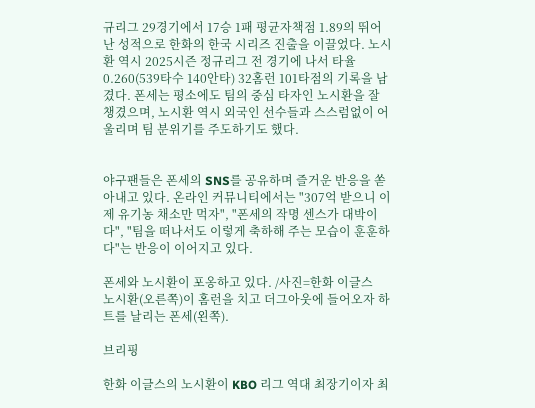규리그 29경기에서 17승 1패 평균자책점 1.89의 뛰어난 성적으로 한화의 한국 시리즈 진출을 이끌었다. 노시환 역시 2025시즌 정규리그 전 경기에 나서 타율 0.260(539타수 140안타) 32홈런 101타점의 기록을 남겼다. 폰세는 평소에도 팀의 중심 타자인 노시환을 잘 챙겼으며, 노시환 역시 외국인 선수들과 스스럼없이 어울리며 팀 분위기를 주도하기도 했다.


야구팬들은 폰세의 SNS를 공유하며 즐거운 반응을 쏟아내고 있다. 온라인 커뮤니티에서는 "307억 받으니 이제 유기농 채소만 먹자", "폰세의 작명 센스가 대박이다", "팀을 떠나서도 이렇게 축하해 주는 모습이 훈훈하다"는 반응이 이어지고 있다.

폰세와 노시환이 포옹하고 있다. /사진=한화 이글스
노시환(오른쪽)이 홈런을 치고 더그아웃에 들어오자 하트를 날리는 폰세(왼쪽).

브리핑

한화 이글스의 노시환이 KBO 리그 역대 최장기이자 최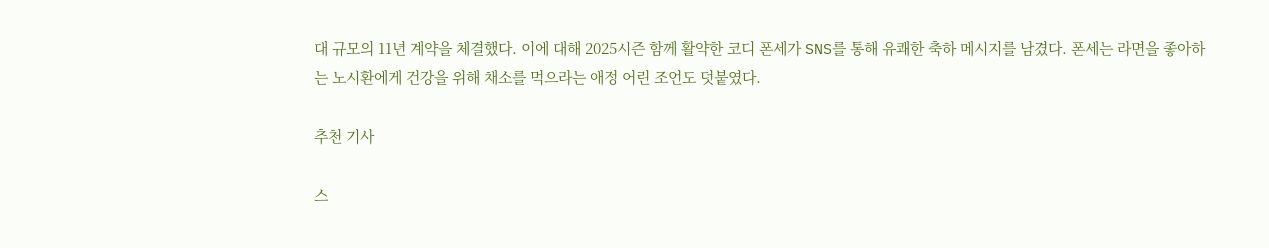대 규모의 11년 계약을 체결했다. 이에 대해 2025시즌 함께 활약한 코디 폰세가 SNS를 통해 유쾌한 축하 메시지를 남겼다. 폰세는 라면을 좋아하는 노시환에게 건강을 위해 채소를 먹으라는 애정 어린 조언도 덧붙였다.

추천 기사

스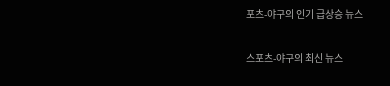포츠-야구의 인기 급상승 뉴스

스포츠-야구의 최신 뉴스